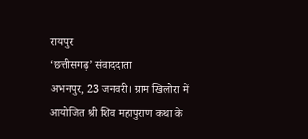रायपुर
‘छत्तीसगढ़’ संवाददाता
अभनपुर, 23 जनवरी। ग्राम खिलोरा में आयोजित श्री शिव महापुराण कथा के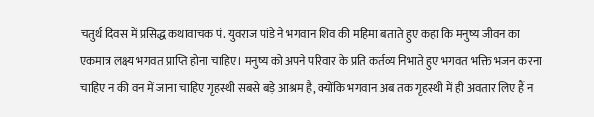चतुर्थ दिवस में प्रसिद्ध कथावाचक पं. युवराज पांडे ने भगवान शिव की महिमा बताते हुए कहा कि मनुष्य जीवन का एकमात्र लक्ष्य भगवत प्राप्ति होना चाहिए। मनुष्य को अपने परिवार के प्रति कर्तव्य निभाते हुए भगवत भक्ति भजन करना चाहिए न की वन में जाना चाहिए गृहस्थी सबसे बड़े आश्रम है, क्योंकि भगवान अब तक गृहस्थी में ही अवतार लिए हैं न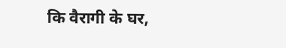कि वैरागी के घर,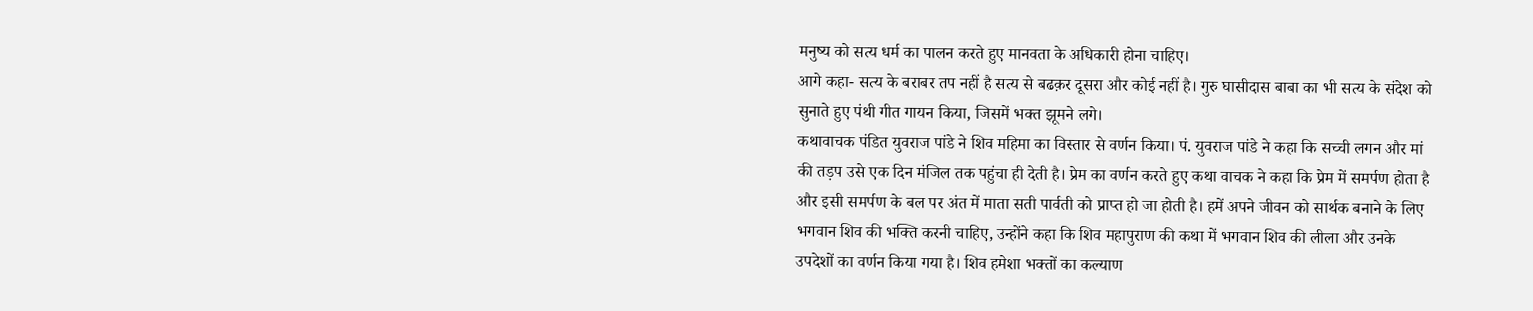मनुष्य को सत्य धर्म का पालन करते हुए मानवता के अधिकारी होना चाहिए।
आगे कहा- सत्य के बराबर तप नहीं है सत्य से बढक़र दूसरा और कोई नहीं है। गुरु घासीदास बाबा का भी सत्य के संदेश को सुनाते हुए पंथी गीत गायन किया, जिसमें भक्त झूमने लगे।
कथावाचक पंडित युवराज पांडे ने शिव महिमा का विस्तार से वर्णन किया। पं. युवराज पांडे ने कहा कि सच्ची लगन और मां की तड़प उसे एक दिन मंजिल तक पहुंचा ही देती है। प्रेम का वर्णन करते हुए कथा वाचक ने कहा कि प्रेम में समर्पण होता है और इसी समर्पण के बल पर अंत में माता सती पार्वती को प्राप्त हो जा होती है। हमें अपने जीवन को सार्थक बनाने के लिए भगवान शिव की भक्ति करनी चाहिए, उन्होंने कहा कि शिव महापुराण की कथा में भगवान शिव की लीला और उनके उपदेशों का वर्णन किया गया है। शिव हमेशा भक्तों का कल्याण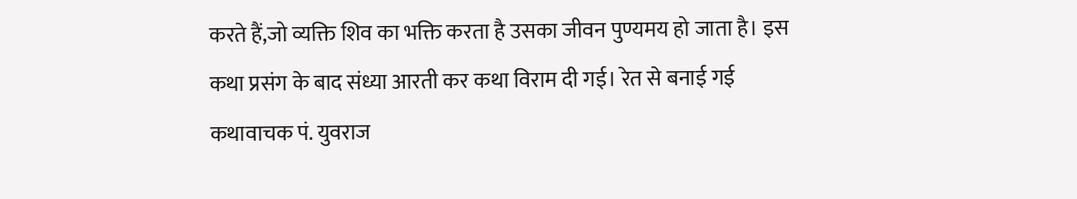करते हैं,जो व्यक्ति शिव का भक्ति करता है उसका जीवन पुण्यमय हो जाता है। इस कथा प्रसंग के बाद संध्या आरती कर कथा विराम दी गई। रेत से बनाई गई कथावाचक पं. युवराज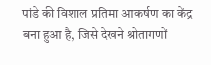पांडे की विशाल प्रतिमा आकर्षण का केंद्र बना हुआ है, जिसे देखने श्रोतागणों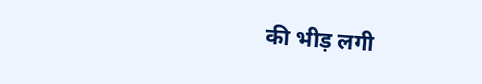की भीड़ लगी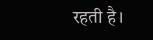रहती है।